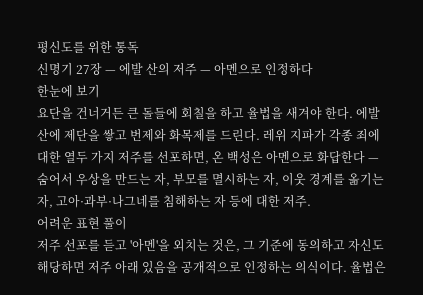평신도를 위한 통독
신명기 27장 — 에발 산의 저주 — 아멘으로 인정하다
한눈에 보기
요단을 건너거든 큰 돌들에 회칠을 하고 율법을 새겨야 한다. 에발 산에 제단을 쌓고 번제와 화목제를 드린다. 레위 지파가 각종 죄에 대한 열두 가지 저주를 선포하면, 온 백성은 아멘으로 화답한다 — 숨어서 우상을 만드는 자, 부모를 멸시하는 자, 이웃 경계를 옮기는 자, 고아·과부·나그네를 침해하는 자 등에 대한 저주.
어려운 표현 풀이
저주 선포를 듣고 '아멘'을 외치는 것은, 그 기준에 동의하고 자신도 해당하면 저주 아래 있음을 공개적으로 인정하는 의식이다. 율법은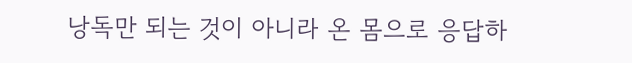낭독만 되는 것이 아니라 온 몸으로 응답하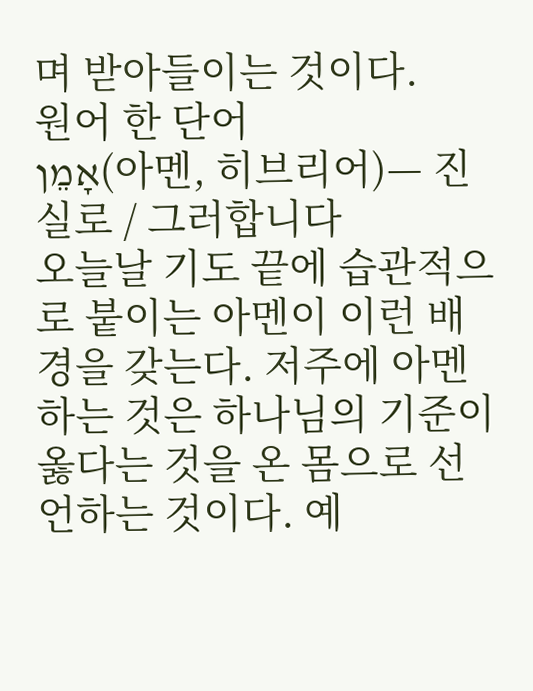며 받아들이는 것이다.
원어 한 단어
אָמֵן(아멘, 히브리어)— 진실로 / 그러합니다
오늘날 기도 끝에 습관적으로 붙이는 아멘이 이런 배경을 갖는다. 저주에 아멘하는 것은 하나님의 기준이 옳다는 것을 온 몸으로 선언하는 것이다. 예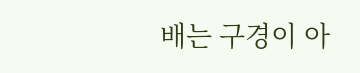배는 구경이 아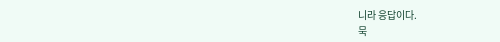니라 응답이다.
묵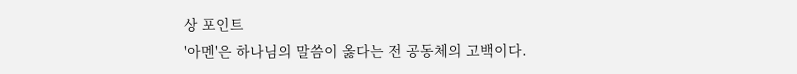상 포인트
'아멘'은 하나님의 말씀이 옳다는 전 공동체의 고백이다.